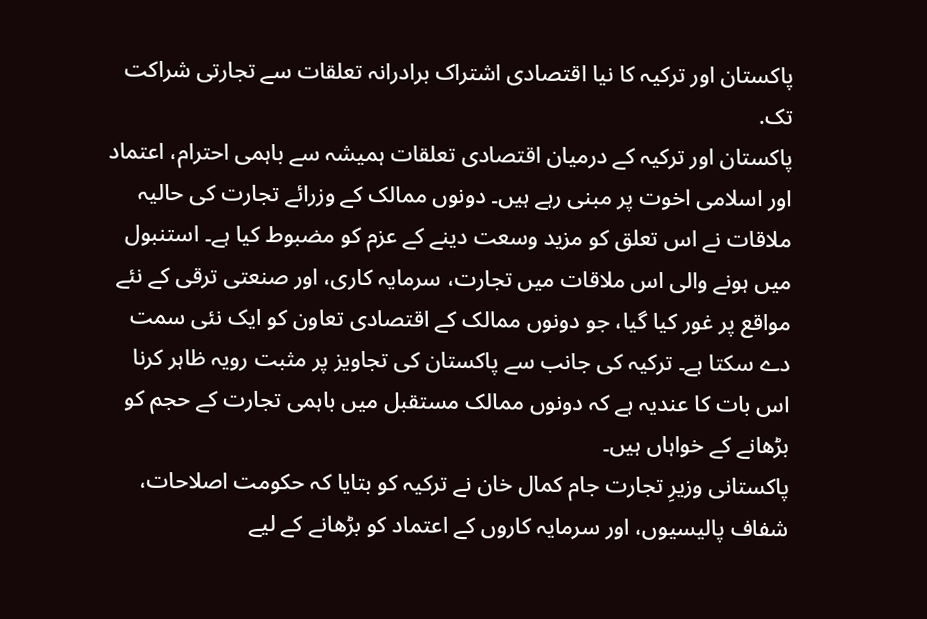پاکستان اور ترکیہ کا نیا اقتصادی اشتراک برادرانہ تعلقات سے تجارتی شراکت تک.
پاکستان اور ترکیہ کے درمیان اقتصادی تعلقات ہمیشہ سے باہمی احترام، اعتماد اور اسلامی اخوت پر مبنی رہے ہیں۔ دونوں ممالک کے وزرائے تجارت کی حالیہ ملاقات نے اس تعلق کو مزید وسعت دینے کے عزم کو مضبوط کیا ہے۔ استنبول میں ہونے والی اس ملاقات میں تجارت، سرمایہ کاری، اور صنعتی ترقی کے نئے مواقع پر غور کیا گیا، جو دونوں ممالک کے اقتصادی تعاون کو ایک نئی سمت دے سکتا ہے۔ ترکیہ کی جانب سے پاکستان کی تجاویز پر مثبت رویہ ظاہر کرنا اس بات کا عندیہ ہے کہ دونوں ممالک مستقبل میں باہمی تجارت کے حجم کو بڑھانے کے خواہاں ہیں۔
پاکستانی وزیرِ تجارت جام کمال خان نے ترکیہ کو بتایا کہ حکومت اصلاحات، شفاف پالیسیوں، اور سرمایہ کاروں کے اعتماد کو بڑھانے کے لیے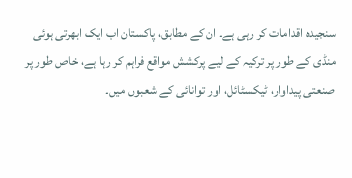سنجیدہ اقدامات کر رہی ہے۔ ان کے مطابق، پاکستان اب ایک ابھرتی ہوئی منڈی کے طور پر ترکیہ کے لیے پرکشش مواقع فراہم کر رہا ہے، خاص طور پر صنعتی پیداوار، ٹیکسٹائل، اور توانائی کے شعبوں میں۔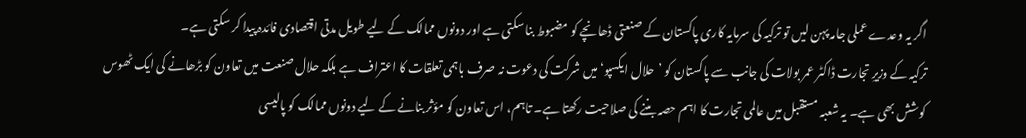اگر یہ وعدے عملی جامہ پہن لیں تو ترکیہ کی سرمایہ کاری پاکستان کے صنعتی ڈھانچے کو مضبوط بنا سکتی ہے اور دونوں ممالک کے لیے طویل مدتی اقتصادی فائدہ پیدا کر سکتی ہے۔
ترکیہ کے وزیرِ تجارت ڈاکٹر عمر بولات کی جانب سے پاکستان کو ’حلال ایکسپو‘ میں شرکت کی دعوت نہ صرف باہمی تعلقات کا اعتراف ہے بلکہ حلال صنعت میں تعاون کو بڑھانے کی ایک ٹھوس کوشش بھی ہے۔ یہ شعبہ مستقبل میں عالمی تجارت کا اہم حصہ بننے کی صلاحیت رکھتا ہے۔ تاہم، اس تعاون کو مؤثر بنانے کے لیے دونوں ممالک کو پالیسی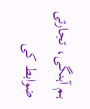ہم آہنگی، تجارتی ضوابط کی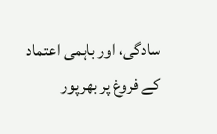سادگی، اور باہمی اعتماد کے فروغ پر بھرپور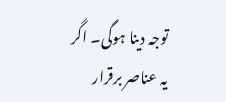توجہ دینا ہوگی۔ اگر یہ عناصر برقرار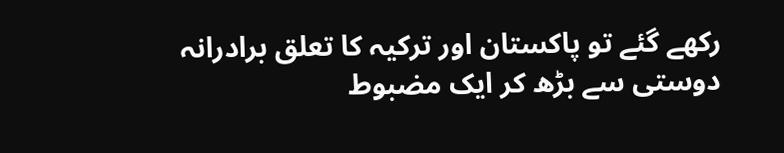رکھے گئے تو پاکستان اور ترکیہ کا تعلق برادرانہ دوستی سے بڑھ کر ایک مضبوط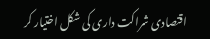اقتصادی شراکت داری کی شکل اختیار کر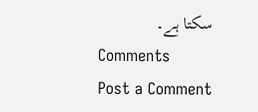سکتا ہے۔
Comments
Post a Comment